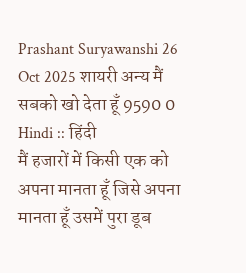Prashant Suryawanshi 26 Oct 2025 शायरी अन्य मैं सबको खो देता हूँ 9590 0 Hindi :: हिंदी
मैं हजारों में किसी एक को अपना मानता हूँ जिसे अपना मानता हूँ उसमें पुरा डूब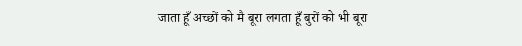जाता हूँ अच्छों को मै बूरा लगता हूँ बुरों को भी बूरा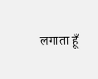लगाता हूँ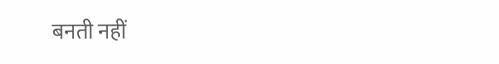बनती नहीं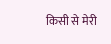किसी से मेरी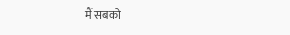मैं सबको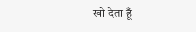खो देता हूँ